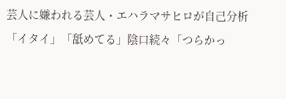芸人に嫌われる芸人・エハラマサヒロが自己分析「イタイ」「舐めてる」陰口続々「つらかっ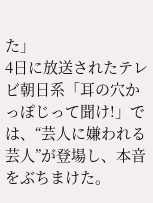た」
4日に放送されたテレビ朝日系「耳の穴かっぽじって聞け!」では、“芸人に嫌われる芸人”が登場し、本音をぶちまけた。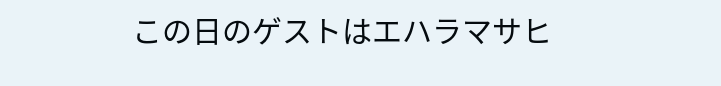この日のゲストはエハラマサヒ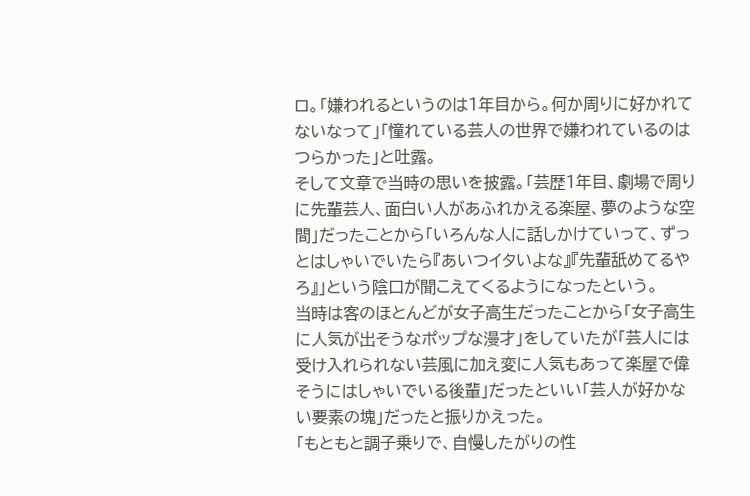ロ。「嫌われるというのは1年目から。何か周りに好かれてないなって」「憧れている芸人の世界で嫌われているのはつらかった」と吐露。
そして文章で当時の思いを披露。「芸歴1年目、劇場で周りに先輩芸人、面白い人があふれかえる楽屋、夢のような空間」だったことから「いろんな人に話しかけていって、ずっとはしゃいでいたら『あいつイタいよな』『先輩舐めてるやろ』」という陰口が聞こえてくるようになったという。
当時は客のほとんどが女子高生だったことから「女子高生に人気が出そうなポップな漫才」をしていたが「芸人には受け入れられない芸風に加え変に人気もあって楽屋で偉そうにはしゃいでいる後輩」だったといい「芸人が好かない要素の塊」だったと振りかえった。
「もともと調子乗りで、自慢したがりの性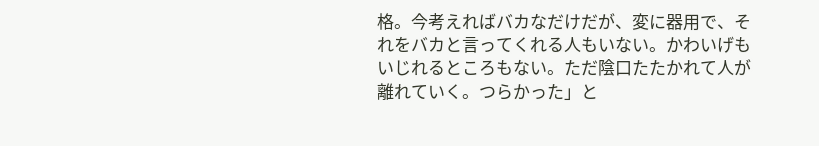格。今考えればバカなだけだが、変に器用で、それをバカと言ってくれる人もいない。かわいげもいじれるところもない。ただ陰口たたかれて人が離れていく。つらかった」と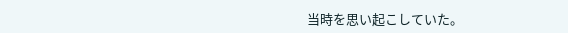当時を思い起こしていた。